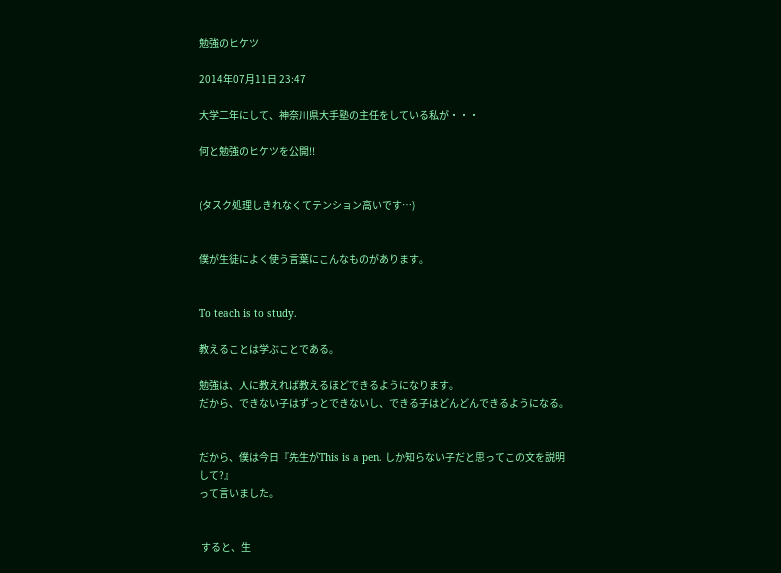勉強のヒケツ

2014年07月11日 23:47

大学二年にして、神奈川県大手塾の主任をしている私が・・・

何と勉強のヒケツを公開!!


(タスク処理しきれなくてテンション高いです…)


僕が生徒によく使う言葉にこんなものがあります。


To teach is to study.

教えることは学ぶことである。

勉強は、人に教えれば教えるほどできるようになります。
だから、できない子はずっとできないし、できる子はどんどんできるようになる。


だから、僕は今日『先生がThis is a pen. しか知らない子だと思ってこの文を説明して?』
って言いました。


 すると、生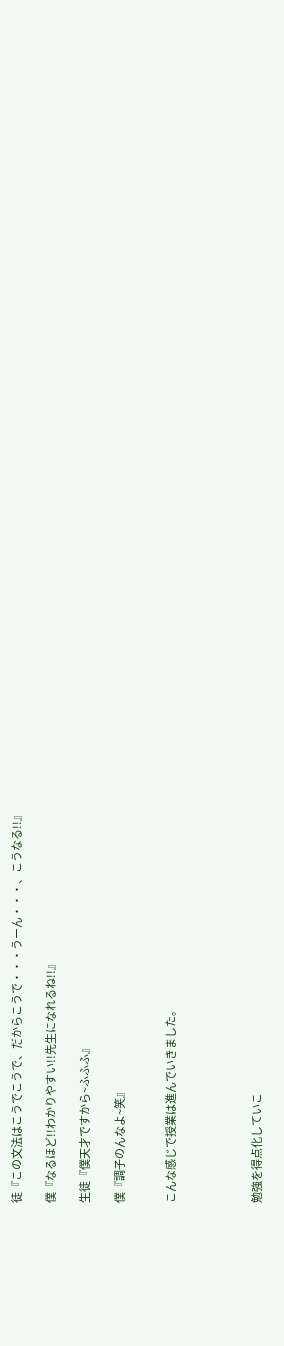徒『この文法はこうでこうで、だからこうで・・・うーん・・・、こうなる!!』

僕『なるほど!!わかりやすい!!先生になれるね!!』

生徒『僕天才ですから~ふふふ』

僕『調子のんなよ~笑』


こんな感じで授業は進んでいきました。




勉強を得点化していこ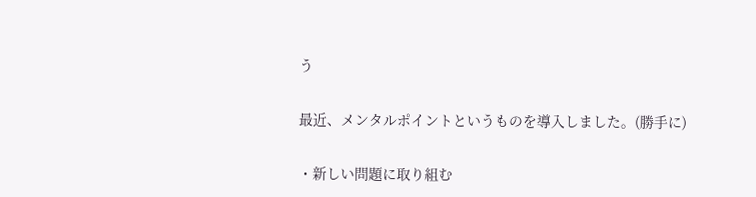う


最近、メンタルポイントというものを導入しました。(勝手に)


・新しい問題に取り組む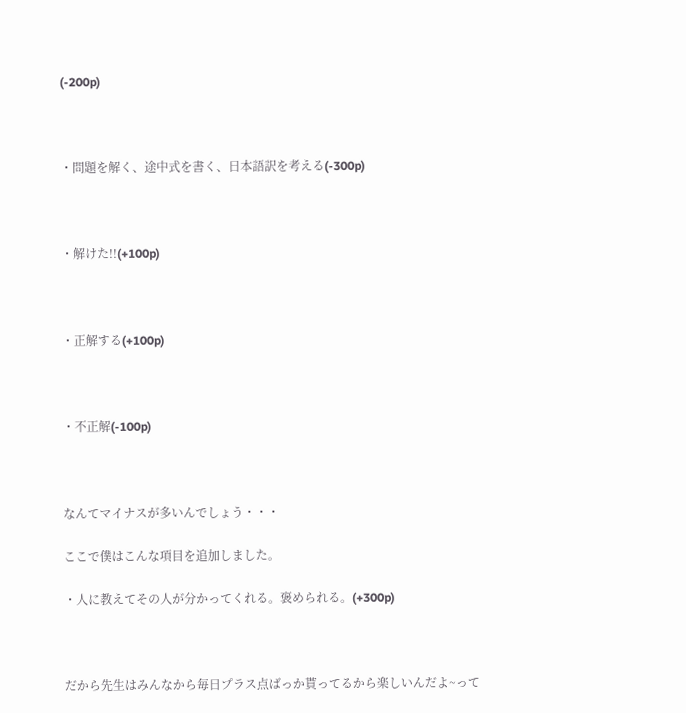(-200p)



・問題を解く、途中式を書く、日本語訳を考える(-300p)



・解けた!!(+100p)



・正解する(+100p)



・不正解(-100p)



なんてマイナスが多いんでしょう・・・

ここで僕はこんな項目を追加しました。

・人に教えてその人が分かってくれる。褒められる。(+300p)



だから先生はみんなから毎日プラス点ばっか貰ってるから楽しいんだよ~って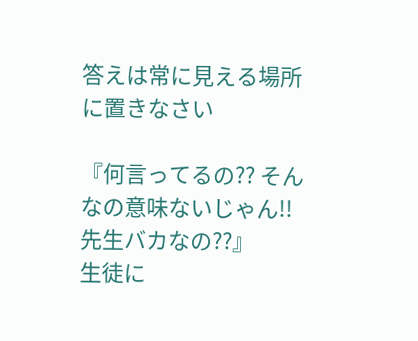答えは常に見える場所に置きなさい

『何言ってるの?? そんなの意味ないじゃん!!先生バカなの??』
生徒に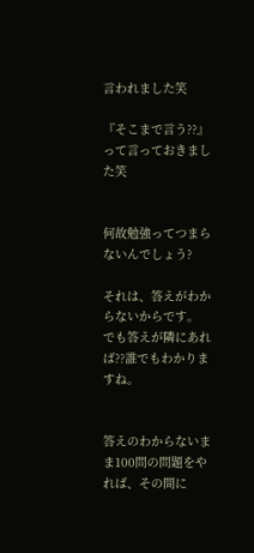言われました笑

『そこまで言う??』って言っておきました笑


何故勉強ってつまらないんでしょう?

それは、答えがわからないからです。
でも答えが隣にあれば??誰でもわかりますね。


答えのわからないまま100問の問題をやれば、その間に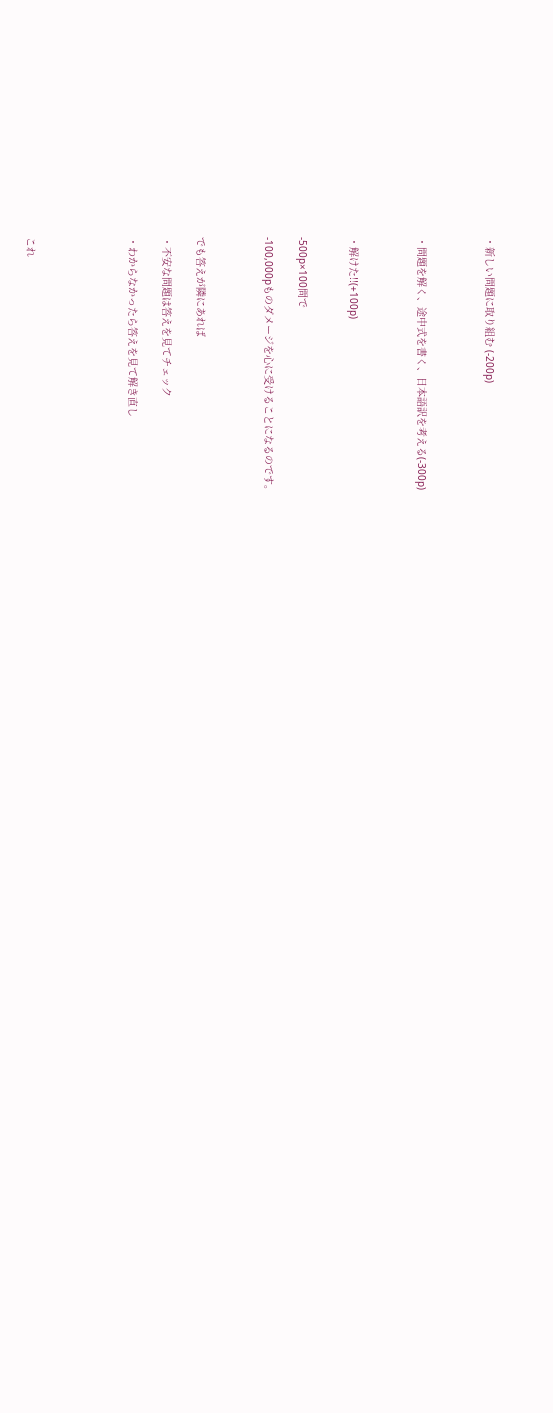・新しい問題に取り組む (-200p)



・問題を解く、途中式を書く、日本語訳を考える(-300p)



・解けた!!(+100p)


-500p×100問で

-100,000pものダメージを心に受けることになるのです。



でも答えが隣にあれば

・不安な問題は答えを見てチェック

・わからなかったら答えを見て解き直し





これ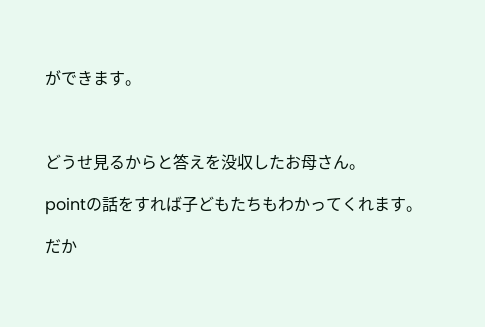ができます。



どうせ見るからと答えを没収したお母さん。

pointの話をすれば子どもたちもわかってくれます。

だか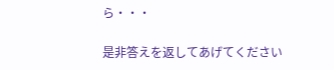ら・・・

是非答えを返してあげてください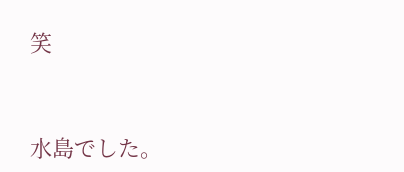笑


水島でした。